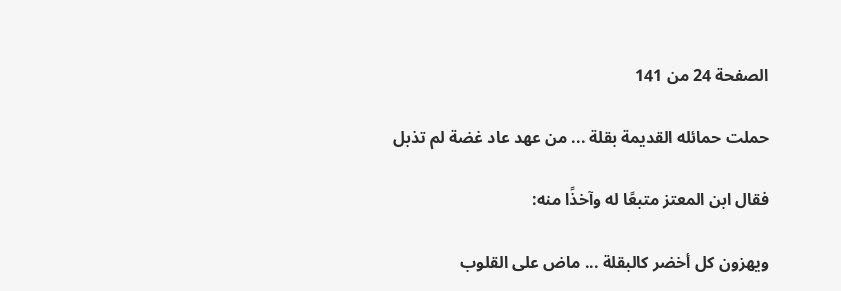الصفحة 24 من 141

حملت حمائله القديمة بقلة ... من عهد عاد غضة لم تذبل

فقال ابن المعتز متبعًا له وآخذًا منه:

ويهزون كل أخضر كالبقلة ... ماض على القلوب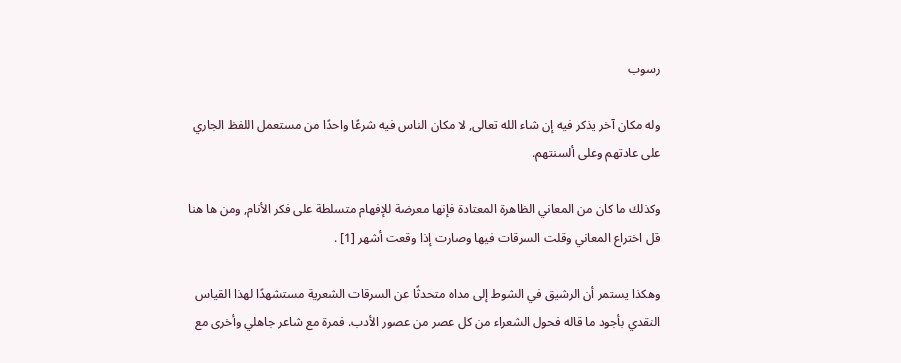رسوب

وله مكان آخر يذكر فيه إن شاء الله تعالى, لا مكان الناس فيه شرعًا واحدًا من مستعمل اللفظ الجاري على عادتهم وعلى ألسنتهم.

وكذلك ما كان من المعاني الظاهرة المعتادة فإنها معرضة للإفهام متسلطة على فكر الأنام, ومن ها هنا قل اختراع المعاني وقلت السرقات فيها وصارت إذا وقعت أشهر [1] .

وهكذا يستمر أن الرشيق في الشوط إلى مداه متحدثًا عن السرقات الشعرية مستشهدًا لهذا القياس النقدي بأجود ما قاله فحول الشعراء من كل عصر من عصور الأدب. فمرة مع شاعر جاهلي وأخرى مع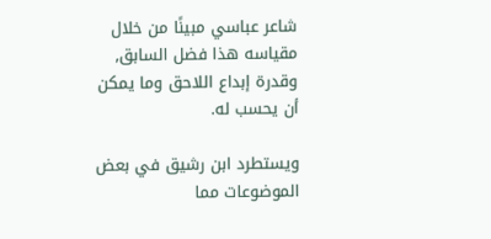شاعر عباسي مبينًا من خلال مقياسه هذا فضل السابق, وقدرة إبداع اللاحق وما يمكن أن يحسب له.

ويستطرد ابن رشيق في بعض الموضوعات مما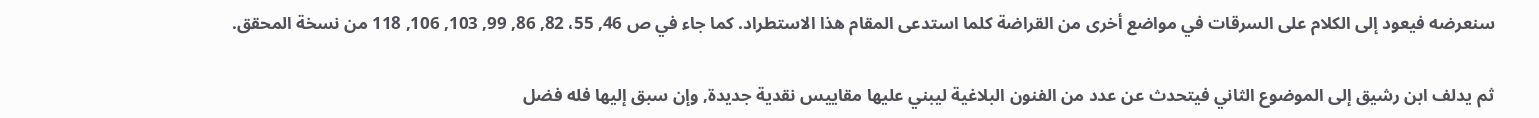سنعرضه فيعود إلى الكلام على السرقات في مواضع أخرى من القراضة كلما استدعى المقام هذا الاستطراد. كما جاء في ص 46, 55، 82, 86, 99, 103, 106, 118 من نسخة المحقق.

ثم يدلف ابن رشيق إلى الموضوع الثاني فيتحدث عن عدد من الفنون البلاغية ليبني عليها مقاييس نقدية جديدة, وإن سبق إليها فله فضل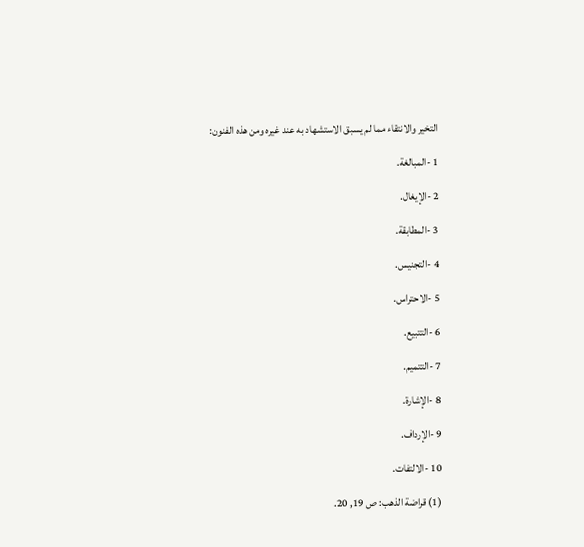التخير والانتقاء مما لم يسبق الاستشهاد به عند غيره ومن هذه الفنون:

1 -المبالغة.

2 -الإيغال.

3 -المطابقة.

4 -التجنيس.

5 -الاحتراس.

6 -التتبيع.

7 -التتميم.

8 -الإشارة.

9 -الإرداف.

10 -الالتفات.

(1) قراضة الذهب: ص 19, 20.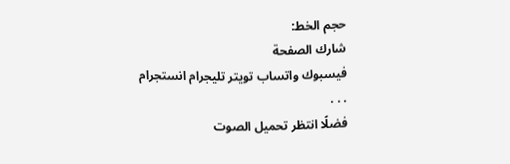حجم الخط:
شارك الصفحة
فيسبوك واتساب تويتر تليجرام انستجرام
. . .
فضلًا انتظر تحميل الصوت